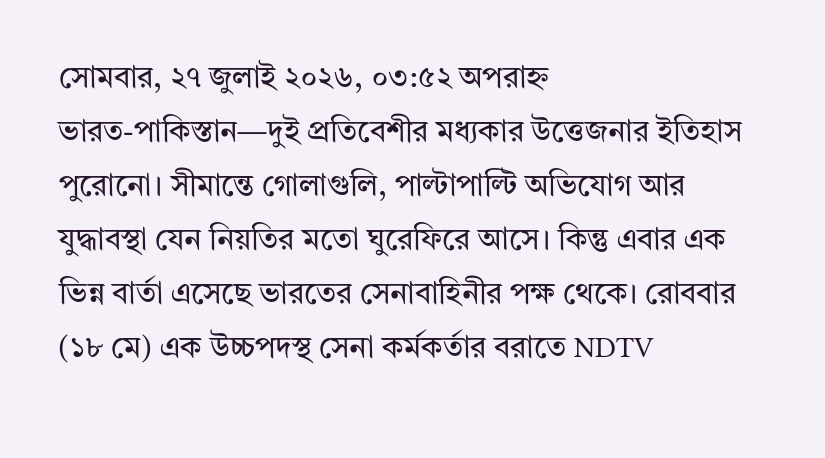সোমবার, ২৭ জুলাই ২০২৬, ০৩:৫২ অপরাহ্ন
ভারত-পাকিস্তান—দুই প্রতিবেশীর মধ্যকার উত্তেজনার ইতিহাস পুরোনো। সীমান্তে গোলাগুলি, পাল্টাপাল্টি অভিযোগ আর যুদ্ধাবস্থা যেন নিয়তির মতো ঘুরেফিরে আসে। কিন্তু এবার এক ভিন্ন বার্তা এসেছে ভারতের সেনাবাহিনীর পক্ষ থেকে। রোববার (১৮ মে) এক উচ্চপদস্থ সেনা কর্মকর্তার বরাতে NDTV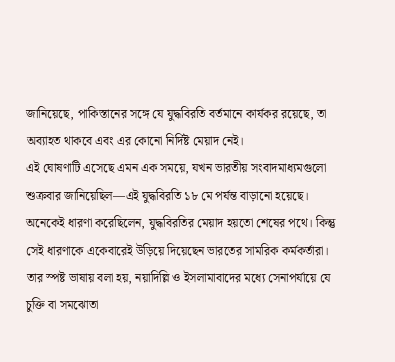জানিয়েছে, পাকিস্তানের সঙ্গে যে যুদ্ধবিরতি বর্তমানে কার্যকর রয়েছে, তা অব্যাহত থাকবে এবং এর কোনো নির্দিষ্ট মেয়াদ নেই।
এই ঘোষণাটি এসেছে এমন এক সময়ে, যখন ভারতীয় সংবাদমাধ্যমগুলো শুক্রবার জানিয়েছিল—এই যুদ্ধবিরতি ১৮ মে পর্যন্ত বাড়ানো হয়েছে। অনেকেই ধারণা করেছিলেন, যুদ্ধবিরতির মেয়াদ হয়তো শেষের পথে। কিন্তু সেই ধারণাকে একেবারেই উড়িয়ে দিয়েছেন ভারতের সামরিক কর্মকর্তারা। তার স্পষ্ট ভাষায় বলা হয়, নয়াদিল্লি ও ইসলামাবাদের মধ্যে সেনাপর্যায়ে যে চুক্তি বা সমঝোতা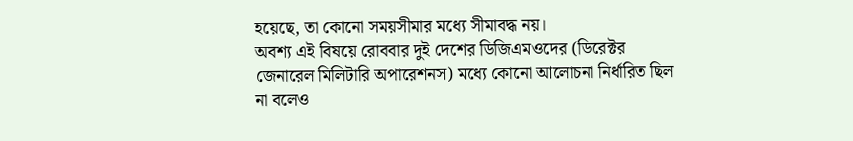হয়েছে, তা কোনো সময়সীমার মধ্যে সীমাবদ্ধ নয়।
অবশ্য এই বিষয়ে রোববার দুই দেশের ডিজিএমওদের (ডিরেক্টর জেনারেল মিলিটারি অপারেশনস) মধ্যে কোনো আলোচনা নির্ধারিত ছিল না বলেও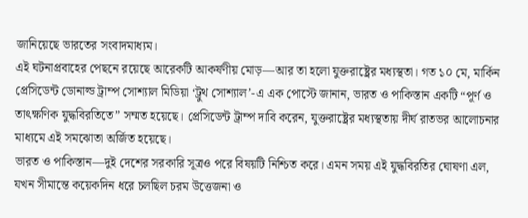জানিয়েছে ভারতের সংবাদমাধ্যম।
এই ঘটনাপ্রবাহের পেছনে রয়েছে আরেকটি আকর্ষণীয় মোড়—আর তা হলো যুক্তরাষ্ট্রের মধ্যস্থতা। গত ১০ মে, মার্কিন প্রেসিডেন্ট ডোনাল্ড ট্রাম্প সোশ্যাল মিডিয়া ‘ট্রুথ সোশ্যাল’-এ এক পোস্টে জানান, ভারত ও পাকিস্তান একটি “পূর্ণ ও তাৎক্ষণিক যুদ্ধবিরতিতে” সম্মত হয়েছে। প্রেসিডেন্ট ট্রাম্প দাবি করেন, যুক্তরাষ্ট্রের মধ্যস্থতায় দীর্ঘ রাতভর আলোচনার মাধ্যমে এই সমঝোতা অর্জিত হয়েছে।
ভারত ও পাকিস্তান—দুই দেশের সরকারি সূত্রও পরে বিষয়টি নিশ্চিত করে। এমন সময় এই যুদ্ধবিরতির ঘোষণা এল, যখন সীমান্তে কয়েকদিন ধরে চলছিল চরম উত্তেজনা ও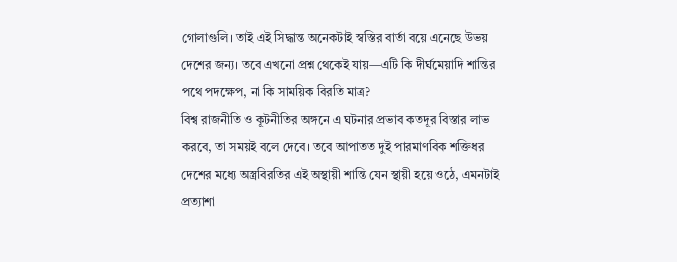গোলাগুলি। তাই এই সিদ্ধান্ত অনেকটাই স্বস্তির বার্তা বয়ে এনেছে উভয় দেশের জন্য। তবে এখনো প্রশ্ন থেকেই যায়—এটি কি দীর্ঘমেয়াদি শান্তির পথে পদক্ষেপ, না কি সাময়িক বিরতি মাত্র?
বিশ্ব রাজনীতি ও কূটনীতির অঙ্গনে এ ঘটনার প্রভাব কতদূর বিস্তার লাভ করবে, তা সময়ই বলে দেবে। তবে আপাতত দুই পারমাণবিক শক্তিধর দেশের মধ্যে অস্ত্রবিরতির এই অস্থায়ী শান্তি যেন স্থায়ী হয়ে ওঠে, এমনটাই প্রত্যাশা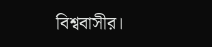বিশ্ববাসীর।